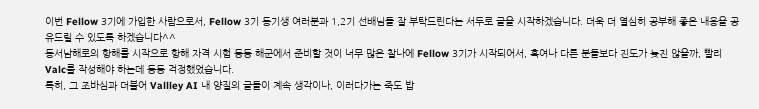이번 Fellow 3기에 가입한 사람으로서, Fellow 3기 동기생 여러분과 1,2기 선배님들 잘 부탁드린다는 서두로 글을 시작하겠습니다. 더욱 더 열심히 공부해 좋은 내용을 공유드릴 수 있도록 하겠습니다^^
동서남해로의 항해를 시작으로 항해 자격 시험 등등 해군에서 준비할 것이 너무 많은 찰나에 Fellow 3기가 시작되어서, 혹여나 다른 분들보다 진도가 늦진 않을까, 빨리 Valc를 작성해야 하는데 등등 걱정했었습니다.
특히, 그 조바심과 더불어 Vallley AI 내 양질의 글들이 계속 생각이나, 이러다가는 죽도 밥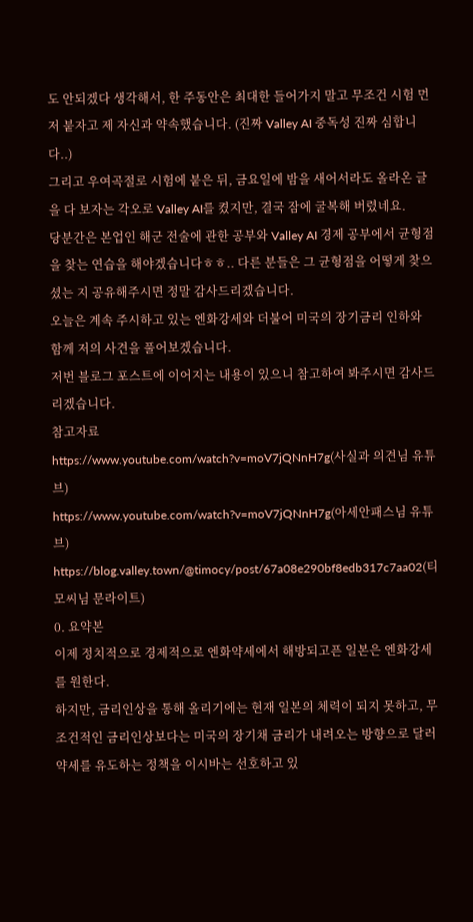도 안되겠다 생각해서, 한 주동안은 최대한 들어가지 말고 무조건 시험 먼저 붙자고 제 자신과 약속했습니다. (진짜 Valley AI 중독성 진짜 심합니다..)
그리고 우여곡절로 시험에 붙은 뒤, 금요일에 밤을 새어서라도 올라온 글을 다 보자는 각오로 Valley AI를 켰지만, 결국 잠에 굴복해 버렸네요.
당분간은 본업인 해군 전술에 관한 공부와 Valley AI 경제 공부에서 균형점을 찾는 연습을 해야겠습니다ㅎㅎ.. 다른 분들은 그 균형점을 어떻게 찾으셨는 지 공유해주시면 정말 감사드리겠습니다.
오늘은 계속 주시하고 있는 엔화강세와 더불어 미국의 장기금리 인하와 함께 저의 사견을 풀어보겠습니다.
저번 블로그 포스트에 이어지는 내용이 있으니 참고하여 봐주시면 감사드리겠습니다.
참고자료
https://www.youtube.com/watch?v=moV7jQNnH7g(사실과 의견님 유튜브)
https://www.youtube.com/watch?v=moV7jQNnH7g(아세안패스님 유튜브)
https://blog.valley.town/@timocy/post/67a08e290bf8edb317c7aa02(티모씨님 문라이트)
0. 요약본
이제 정치적으로 경제적으로 엔화약세에서 해방되고픈 일본은 엔화강세를 원한다.
하지만, 금리인상을 통해 올리기에는 현재 일본의 체력이 되지 못하고, 무조건적인 금리인상보다는 미국의 장기채 금리가 내려오는 방향으로 달러약세를 유도하는 정책을 이시바는 선호하고 있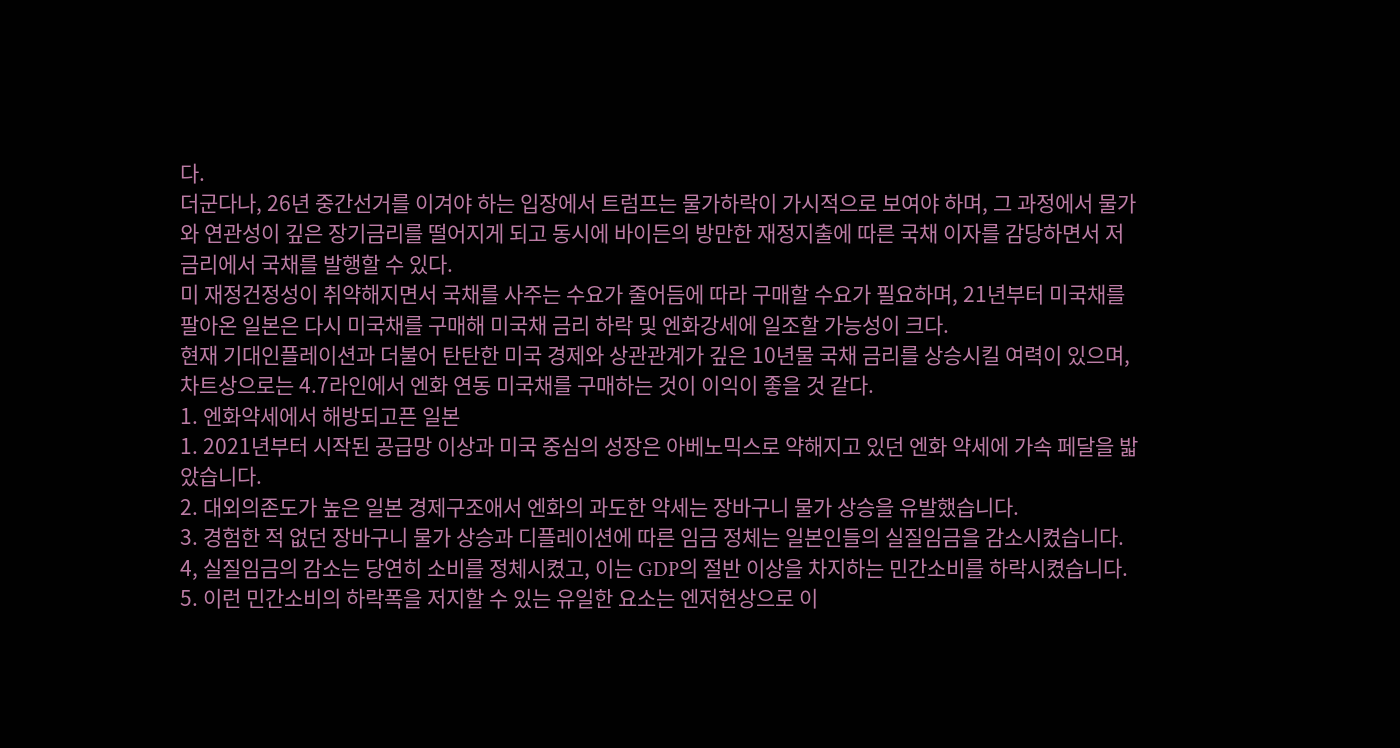다.
더군다나, 26년 중간선거를 이겨야 하는 입장에서 트럼프는 물가하락이 가시적으로 보여야 하며, 그 과정에서 물가와 연관성이 깊은 장기금리를 떨어지게 되고 동시에 바이든의 방만한 재정지출에 따른 국채 이자를 감당하면서 저금리에서 국채를 발행할 수 있다.
미 재정건정성이 취약해지면서 국채를 사주는 수요가 줄어듬에 따라 구매할 수요가 필요하며, 21년부터 미국채를 팔아온 일본은 다시 미국채를 구매해 미국채 금리 하락 및 엔화강세에 일조할 가능성이 크다.
현재 기대인플레이션과 더불어 탄탄한 미국 경제와 상관관계가 깊은 10년물 국채 금리를 상승시킬 여력이 있으며, 차트상으로는 4.7라인에서 엔화 연동 미국채를 구매하는 것이 이익이 좋을 것 같다.
1. 엔화약세에서 해방되고픈 일본
1. 2021년부터 시작된 공급망 이상과 미국 중심의 성장은 아베노믹스로 약해지고 있던 엔화 약세에 가속 페달을 밟았습니다.
2. 대외의존도가 높은 일본 경제구조애서 엔화의 과도한 약세는 장바구니 물가 상승을 유발했습니다.
3. 경험한 적 없던 장바구니 물가 상승과 디플레이션에 따른 임금 정체는 일본인들의 실질임금을 감소시켰습니다.
4, 실질임금의 감소는 당연히 소비를 정체시켰고, 이는 GDP의 절반 이상을 차지하는 민간소비를 하락시켰습니다.
5. 이런 민간소비의 하락폭을 저지할 수 있는 유일한 요소는 엔저현상으로 이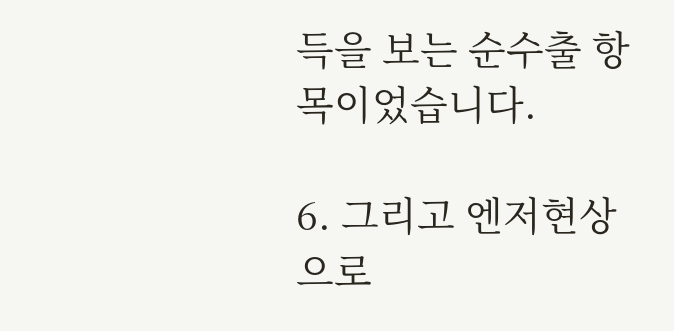득을 보는 순수출 항목이었습니다.

6. 그리고 엔저현상으로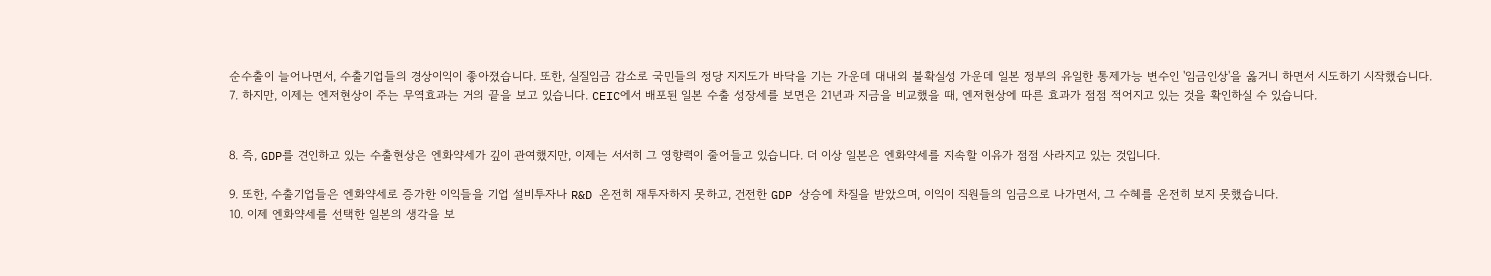순수출이 늘어나면서, 수출기업들의 경상이익이 좋아졌습니다. 또한, 실질임금 감소로 국민들의 정당 지지도가 바닥을 기는 가운데 대내외 불확실성 가운데 일본 정부의 유일한 통제가능 변수인 '임금인상'을 옳거니 하면서 시도하기 시작했습니다.
7. 하지만, 이제는 엔저현상이 주는 무역효과는 거의 끝을 보고 있습니다. CEIC에서 배포된 일본 수출 성장세를 보면은 21년과 지금을 비교했을 때, 엔저현상에 따른 효과가 점점 적어지고 있는 것을 확인하실 수 있습니다.


8. 즉, GDP를 견인하고 있는 수출현상은 엔화약세가 깊이 관여했지만, 이제는 서서히 그 영향력이 줄어들고 있습니다. 더 이상 일본은 엔화약세를 지속할 이유가 점점 사라지고 있는 것입니다.

9. 또한, 수출기업들은 엔화약세로 증가한 이익들을 기업 설비투자나 R&D 온전히 재투자하지 못하고, 건전한 GDP 상승에 차질을 받았으며, 이익이 직원들의 임금으로 나가면서, 그 수혜를 온전히 보지 못했습니다.
10. 이제 엔화약세를 선택한 일본의 생각을 보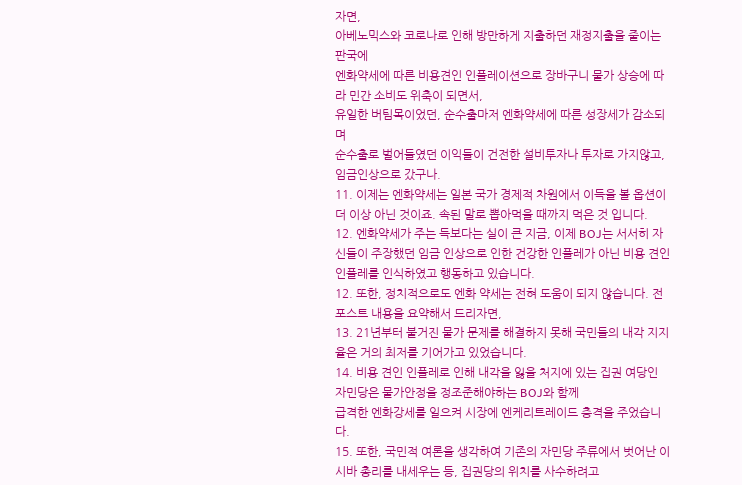자면,
아베노믹스와 코로나로 인해 방만하게 지출하던 재정지출을 줄이는 판국에
엔화약세에 따른 비용견인 인플레이션으로 장바구니 물가 상승에 따라 민간 소비도 위축이 되면서,
유일한 버팀목이었던, 순수출마저 엔화약세에 따른 성장세가 감소되며
순수출로 벌어들였던 이익들이 건전한 설비투자나 투자로 가지않고, 임금인상으로 갔구나.
11. 이제는 엔화약세는 일본 국가 경제적 차원에서 이득을 볼 옵션이 더 이상 아닌 것이죠. 속된 말로 뽑아먹을 때까지 먹은 것 입니다.
12. 엔화약세가 주는 득보다는 실이 큰 지금, 이제 BOJ는 서서히 자신들이 주장했던 임금 인상으로 인한 건강한 인플레가 아닌 비용 견인 인플레를 인식하였고 행동하고 있습니다.
12. 또한, 정치적으로도 엔화 약세는 전혀 도움이 되지 않습니다. 전 포스트 내용을 요약해서 드리자면,
13. 21년부터 불거진 물가 문제를 해결하지 못해 국민들의 내각 지지율은 거의 최저를 기어가고 있었습니다.
14. 비용 견인 인플레로 인해 내각을 잃을 처지에 있는 집권 여당인 자민당은 물가안정을 정조준해야하는 BOJ와 함께
급격한 엔화강세를 일으켜 시장에 엔케리트레이드 충격을 주었습니다.
15. 또한, 국민적 여론을 생각하여 기존의 자민당 주류에서 벗어난 이시바 총리를 내세우는 등, 집권당의 위치를 사수하려고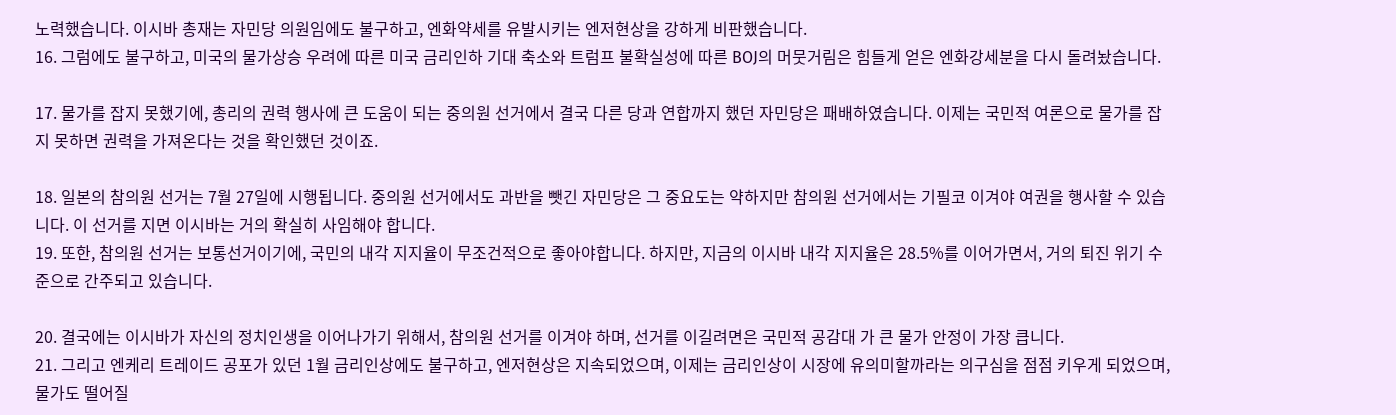노력했습니다. 이시바 총재는 자민당 의원임에도 불구하고, 엔화약세를 유발시키는 엔저현상을 강하게 비판했습니다.
16. 그럼에도 불구하고, 미국의 물가상승 우려에 따른 미국 금리인하 기대 축소와 트럼프 불확실성에 따른 BOJ의 머뭇거림은 힘들게 얻은 엔화강세분을 다시 돌려놨습니다.

17. 물가를 잡지 못했기에, 총리의 권력 행사에 큰 도움이 되는 중의원 선거에서 결국 다른 당과 연합까지 했던 자민당은 패배하였습니다. 이제는 국민적 여론으로 물가를 잡지 못하면 권력을 가져온다는 것을 확인했던 것이죠.

18. 일본의 참의원 선거는 7월 27일에 시행됩니다. 중의원 선거에서도 과반을 뺏긴 자민당은 그 중요도는 약하지만 참의원 선거에서는 기필코 이겨야 여권을 행사할 수 있습니다. 이 선거를 지면 이시바는 거의 확실히 사임해야 합니다.
19. 또한, 참의원 선거는 보통선거이기에, 국민의 내각 지지율이 무조건적으로 좋아야합니다. 하지만, 지금의 이시바 내각 지지율은 28.5%를 이어가면서, 거의 퇴진 위기 수준으로 간주되고 있습니다.

20. 결국에는 이시바가 자신의 정치인생을 이어나가기 위해서, 참의원 선거를 이겨야 하며, 선거를 이길려면은 국민적 공감대 가 큰 물가 안정이 가장 큽니다.
21. 그리고 엔케리 트레이드 공포가 있던 1월 금리인상에도 불구하고, 엔저현상은 지속되었으며, 이제는 금리인상이 시장에 유의미할까라는 의구심을 점점 키우게 되었으며, 물가도 떨어질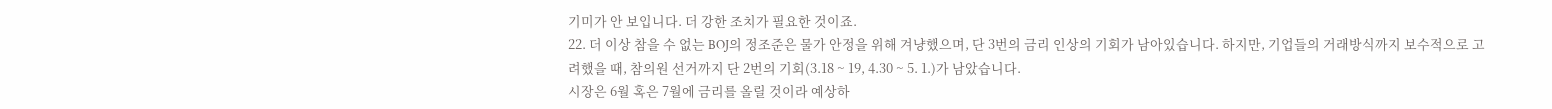기미가 안 보입니다. 더 강한 조치가 필요한 것이죠.
22. 더 이상 참을 수 없는 BOJ의 정조준은 물가 안정을 위해 겨냥했으며, 단 3번의 금리 인상의 기회가 남아있습니다. 하지만, 기업들의 거래방식까지 보수적으로 고려했을 때, 참의원 선거까지 단 2번의 기회(3.18 ~ 19, 4.30 ~ 5. 1.)가 남았습니다.
시장은 6월 혹은 7월에 금리를 올릴 것이라 예상하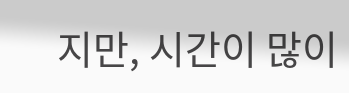지만, 시간이 많이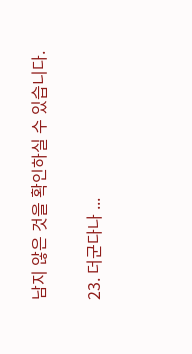남지 않은 것을 확인하실 수 있습니다.

23. 더군다나 ...